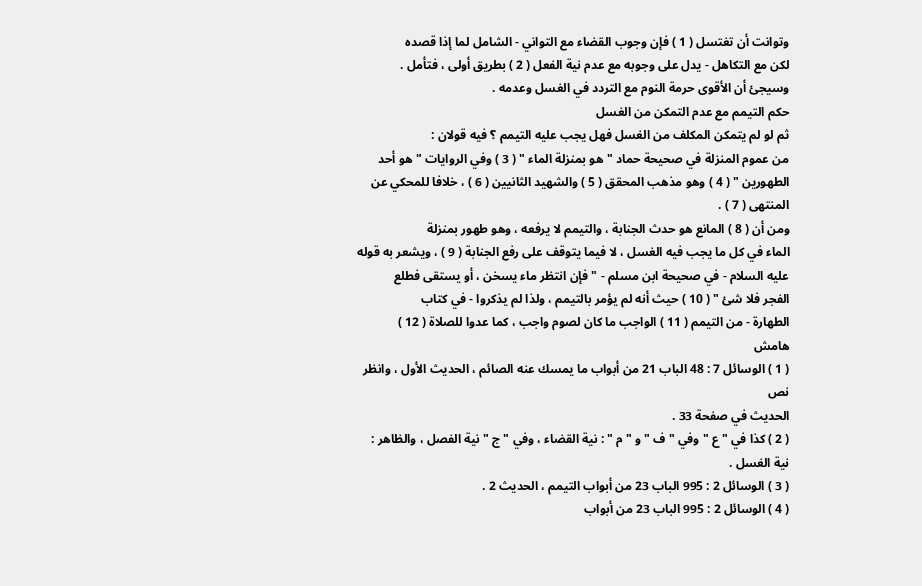وتوانت أن تغتسل ( 1 ) فإن وجوب القضاء مع التواني - الشامل لما إذا قصده
لكن مع التكاهل - يدل على وجوبه مع عدم نية الفعل ( 2 ) بطريق أولى ، فتأمل .
وسيجئ أن الأقوى حرمة النوم مع التردد في الغسل وعدمه .
حكم التيمم مع عدم التمكن من الغسل
ثم لو لم يتمكن المكلف من الغسل فهل يجب عليه التيمم ؟ فيه قولان :
من عموم المنزلة في صحيحة حماد " هو بمنزلة الماء " ( 3 ) وفي الروايات " هو أحد
الطهورين " ( 4 ) وهو مذهب المحقق ( 5 ) والشهيد الثانيين ( 6 ) ، خلافا للمحكي عن
المنتهى ( 7 ) .
ومن أن ( 8 ) المانع هو حدث الجنابة ، والتيمم لا يرفعه ، وهو طهور بمنزلة
الماء في كل ما يجب فيه الغسل ، لا فيما يتوقف على رفع الجنابة ( 9 ) ، ويشعر به قوله
عليه السلام - في صحيحة ابن مسلم - " فإن انتظر ماء يسخن ، أو يستقى فطلع
الفجر فلا شئ " ( 10 ) حيث أنه لم يؤمر بالتيمم ، ولذا لم يذكروا - في كتاب
الطهارة - من التيمم ( 11 ) الواجب ما كان لصوم واجب ، كما عدوا للصلاة ( 12 )
هامش
( 1 ) الوسائل 7 : 48 الباب 21 من أبواب ما يمسك عنه الصائم ، الحديث الأول ، وانظر نص
الحديث في صفحة 33 .
( 2 ) كذا في " ع " وفي " ف " و " م " : نية القضاء ، وفي " ج " نية الفصل ، والظاهر : نية الغسل .
( 3 ) الوسائل 2 : 995 الباب 23 من أبواب التيمم ، الحديث 2 .
( 4 ) الوسائل 2 : 995 الباب 23 من أبواب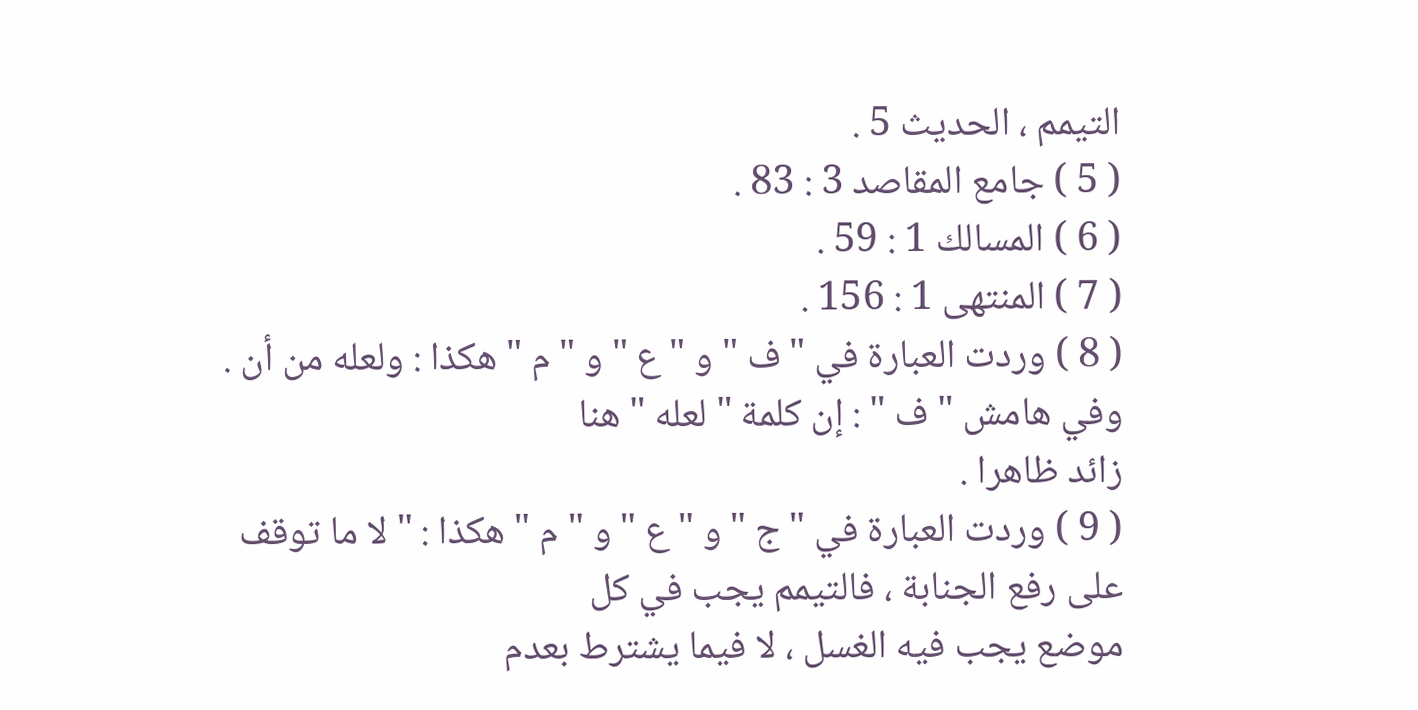التيمم ، الحديث 5 .
( 5 ) جامع المقاصد 3 : 83 .
( 6 ) المسالك 1 : 59 .
( 7 ) المنتهى 1 : 156 .
( 8 ) وردت العبارة في " ف " و " ع " و " م " هكذا : ولعله من أن . وفي هامش " ف " : إن كلمة " لعله " هنا
زائد ظاهرا .
( 9 ) وردت العبارة في " ج " و " ع " و " م " هكذا : " لا ما توقف على رفع الجنابة ، فالتيمم يجب في كل
موضع يجب فيه الغسل ، لا فيما يشترط بعدم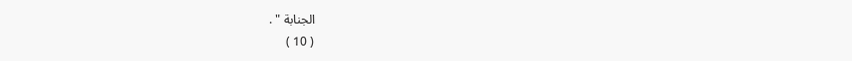الجنابة " .
( 10 )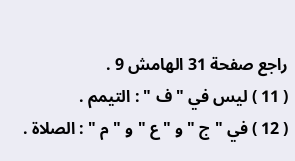راجع صفحة 31 الهامش 9 .
( 11 ) ليس في " ف " : التيمم .
( 12 ) في " ج " و " ع " و " م " : الصلاة .